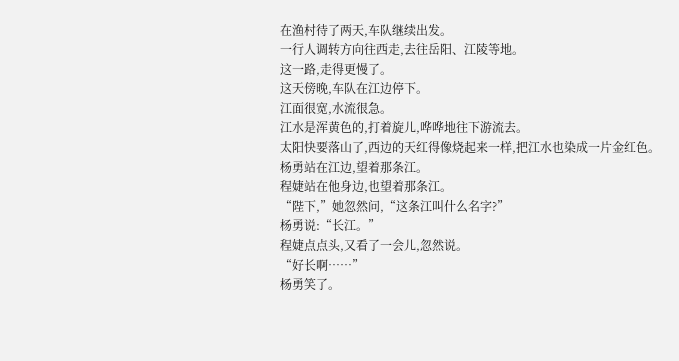在渔村待了两天,车队继续出发。
一行人调转方向往西走,去往岳阳、江陵等地。
这一路,走得更慢了。
这天傍晚,车队在江边停下。
江面很宽,水流很急。
江水是浑黄色的,打着旋儿,哗哗地往下游流去。
太阳快要落山了,西边的天红得像烧起来一样,把江水也染成一片金红色。
杨勇站在江边,望着那条江。
程婕站在他身边,也望着那条江。
“陛下,”她忽然问,“这条江叫什么名字?”
杨勇说:“长江。”
程婕点点头,又看了一会儿,忽然说。
“好长啊……”
杨勇笑了。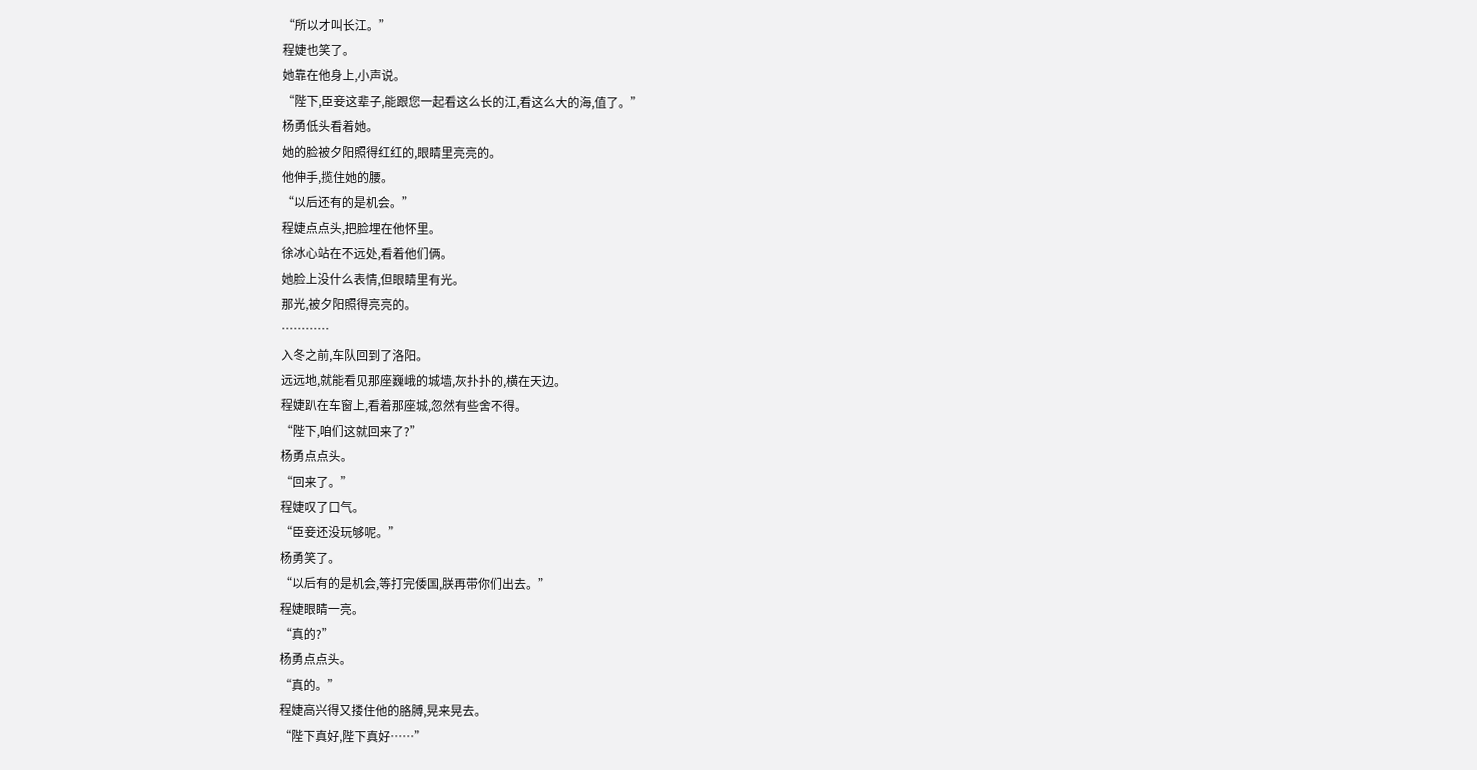“所以才叫长江。”
程婕也笑了。
她靠在他身上,小声说。
“陛下,臣妾这辈子,能跟您一起看这么长的江,看这么大的海,值了。”
杨勇低头看着她。
她的脸被夕阳照得红红的,眼睛里亮亮的。
他伸手,揽住她的腰。
“以后还有的是机会。”
程婕点点头,把脸埋在他怀里。
徐冰心站在不远处,看着他们俩。
她脸上没什么表情,但眼睛里有光。
那光,被夕阳照得亮亮的。
…………
入冬之前,车队回到了洛阳。
远远地,就能看见那座巍峨的城墙,灰扑扑的,横在天边。
程婕趴在车窗上,看着那座城,忽然有些舍不得。
“陛下,咱们这就回来了?”
杨勇点点头。
“回来了。”
程婕叹了口气。
“臣妾还没玩够呢。”
杨勇笑了。
“以后有的是机会,等打完倭国,朕再带你们出去。”
程婕眼睛一亮。
“真的?”
杨勇点点头。
“真的。”
程婕高兴得又搂住他的胳膊,晃来晃去。
“陛下真好,陛下真好……”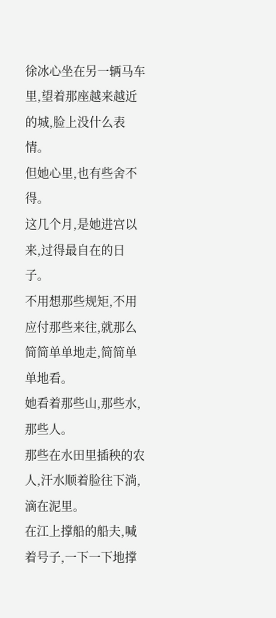徐冰心坐在另一辆马车里,望着那座越来越近的城,脸上没什么表情。
但她心里,也有些舍不得。
这几个月,是她进宫以来,过得最自在的日子。
不用想那些规矩,不用应付那些来往,就那么简简单单地走,简简单单地看。
她看着那些山,那些水,那些人。
那些在水田里插秧的农人,汗水顺着脸往下淌,滴在泥里。
在江上撑船的船夫,喊着号子,一下一下地撑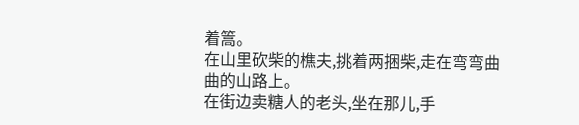着篙。
在山里砍柴的樵夫,挑着两捆柴,走在弯弯曲曲的山路上。
在街边卖糖人的老头,坐在那儿,手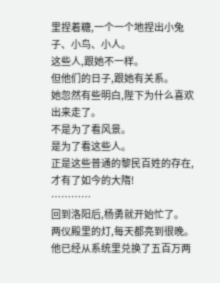里捏着糖,一个一个地捏出小兔子、小鸟、小人。
这些人,跟她不一样。
但他们的日子,跟她有关系。
她忽然有些明白,陛下为什么喜欢出来走了。
不是为了看风景。
是为了看这些人。
正是这些普通的黎民百姓的存在,才有了如今的大隋!
…………
回到洛阳后,杨勇就开始忙了。
两仪殿里的灯,每天都亮到很晚。
他已经从系统里兑换了五百万两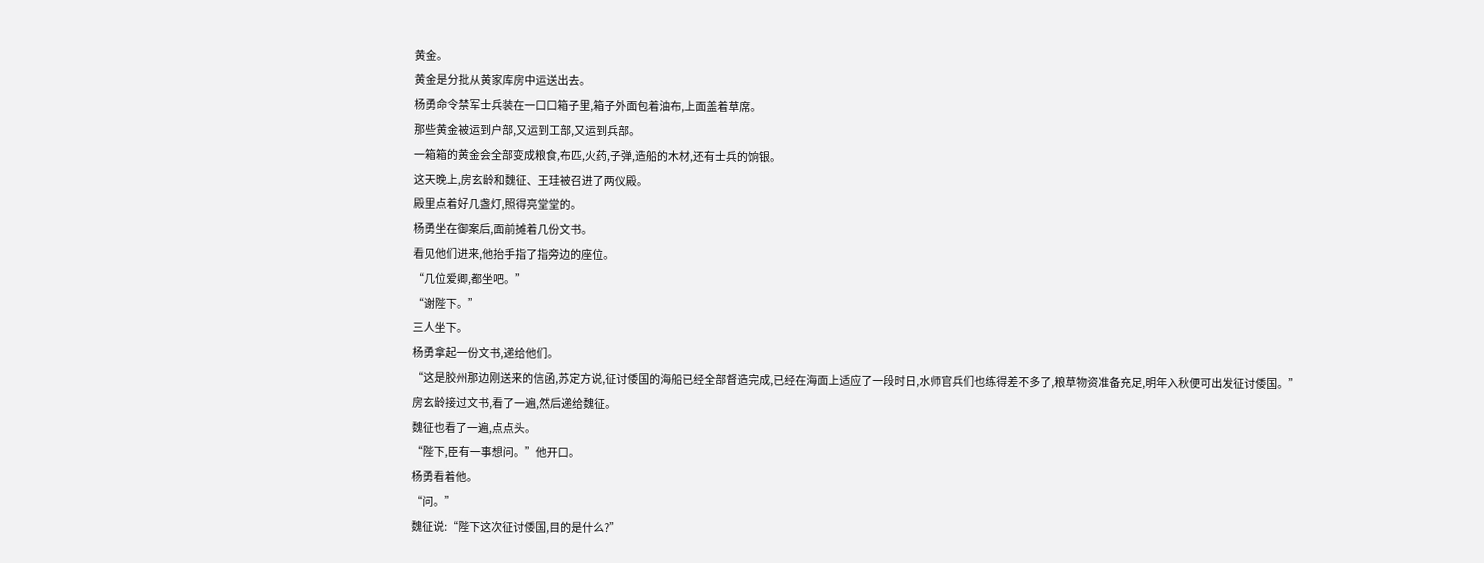黄金。
黄金是分批从黄家库房中运送出去。
杨勇命令禁军士兵装在一口口箱子里,箱子外面包着油布,上面盖着草席。
那些黄金被运到户部,又运到工部,又运到兵部。
一箱箱的黄金会全部变成粮食,布匹,火药,子弹,造船的木材,还有士兵的饷银。
这天晚上,房玄龄和魏征、王珪被召进了两仪殿。
殿里点着好几盏灯,照得亮堂堂的。
杨勇坐在御案后,面前摊着几份文书。
看见他们进来,他抬手指了指旁边的座位。
“几位爱卿,都坐吧。”
“谢陛下。”
三人坐下。
杨勇拿起一份文书,递给他们。
“这是胶州那边刚送来的信函,苏定方说,征讨倭国的海船已经全部督造完成,已经在海面上适应了一段时日,水师官兵们也练得差不多了,粮草物资准备充足,明年入秋便可出发征讨倭国。”
房玄龄接过文书,看了一遍,然后递给魏征。
魏征也看了一遍,点点头。
“陛下,臣有一事想问。”他开口。
杨勇看着他。
“问。”
魏征说:“陛下这次征讨倭国,目的是什么?”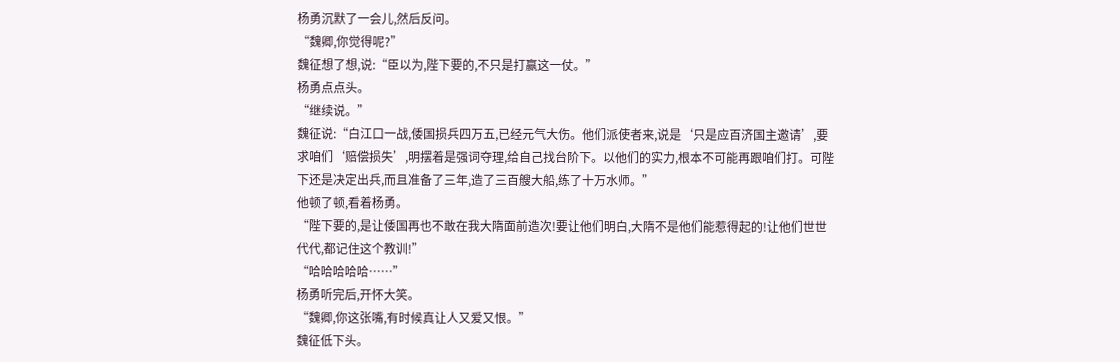杨勇沉默了一会儿,然后反问。
“魏卿,你觉得呢?”
魏征想了想,说:“臣以为,陛下要的,不只是打赢这一仗。”
杨勇点点头。
“继续说。”
魏征说:“白江口一战,倭国损兵四万五,已经元气大伤。他们派使者来,说是‘只是应百济国主邀请’,要求咱们‘赔偿损失’,明摆着是强词夺理,给自己找台阶下。以他们的实力,根本不可能再跟咱们打。可陛下还是决定出兵,而且准备了三年,造了三百艘大船,练了十万水师。”
他顿了顿,看着杨勇。
“陛下要的,是让倭国再也不敢在我大隋面前造次!要让他们明白,大隋不是他们能惹得起的!让他们世世代代,都记住这个教训!”
“哈哈哈哈哈……”
杨勇听完后,开怀大笑。
“魏卿,你这张嘴,有时候真让人又爱又恨。”
魏征低下头。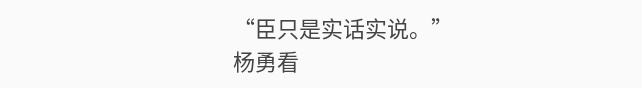“臣只是实话实说。”
杨勇看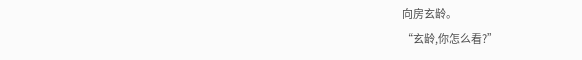向房玄龄。
“玄龄,你怎么看?”